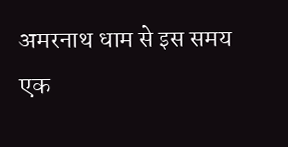अमरनाथ धाम से इस समय एक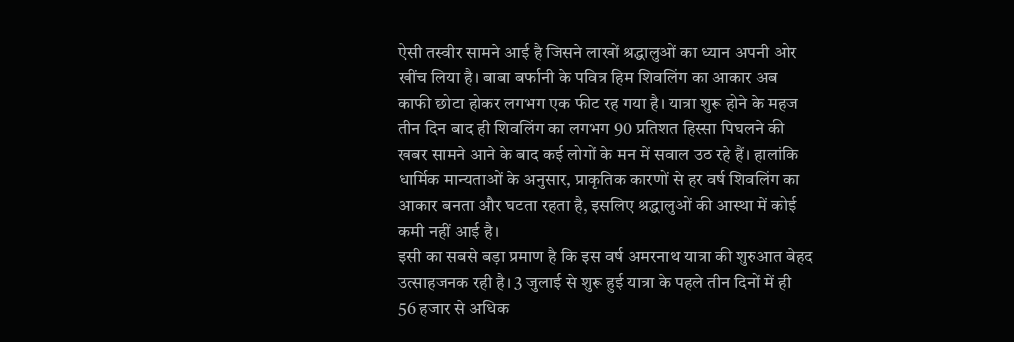ऐसी तस्वीर सामने आई है जिसने लाखों श्रद्धालुओं का ध्यान अपनी ओर खींच लिया है। बाबा बर्फानी के पवित्र हिम शिवलिंग का आकार अब काफी छोटा होकर लगभग एक फीट रह गया है। यात्रा शुरू होने के महज तीन दिन बाद ही शिवलिंग का लगभग 90 प्रतिशत हिस्सा पिघलने की खबर सामने आने के बाद कई लोगों के मन में सवाल उठ रहे हैं। हालांकि धार्मिक मान्यताओं के अनुसार, प्राकृतिक कारणों से हर वर्ष शिवलिंग का आकार बनता और घटता रहता है, इसलिए श्रद्धालुओं की आस्था में कोई कमी नहीं आई है।
इसी का सबसे बड़ा प्रमाण है कि इस वर्ष अमरनाथ यात्रा की शुरुआत बेहद उत्साहजनक रही है। 3 जुलाई से शुरू हुई यात्रा के पहले तीन दिनों में ही 56 हजार से अधिक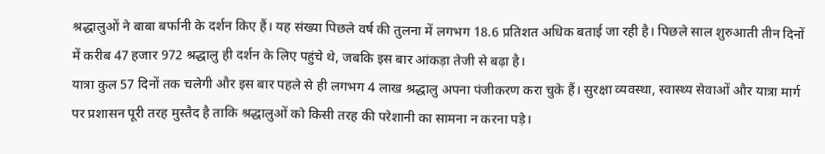श्रद्धालुओं ने बाबा बर्फानी के दर्शन किए हैं। यह संख्या पिछले वर्ष की तुलना में लगभग 18.6 प्रतिशत अधिक बताई जा रही है। पिछले साल शुरुआती तीन दिनों में करीब 47 हजार 972 श्रद्धालु ही दर्शन के लिए पहुंचे थे, जबकि इस बार आंकड़ा तेजी से बढ़ा है।
यात्रा कुल 57 दिनों तक चलेगी और इस बार पहले से ही लगभग 4 लाख श्रद्धालु अपना पंजीकरण करा चुके हैं। सुरक्षा व्यवस्था, स्वास्थ्य सेवाओं और यात्रा मार्ग पर प्रशासन पूरी तरह मुस्तैद है ताकि श्रद्धालुओं को किसी तरह की परेशानी का सामना न करना पड़े।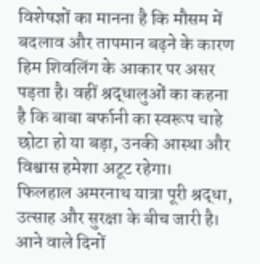विशेषज्ञों का मानना है कि मौसम में बदलाव और तापमान बढ़ने के कारण हिम शिवलिंग के आकार पर असर पड़ता है। वहीं श्रद्धालुओं का कहना है कि बाबा बर्फानी का स्वरूप चाहे छोटा हो या बड़ा, उनकी आस्था और विश्वास हमेशा अटूट रहेगा।
फिलहाल अमरनाथ यात्रा पूरी श्रद्धा, उत्साह और सुरक्षा के बीच जारी है। आने वाले दिनों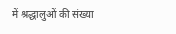में श्रद्धालुओं की संख्या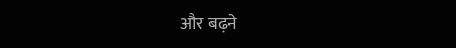और बढ़ने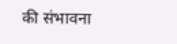की संभावना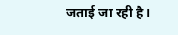जताई जा रही है।